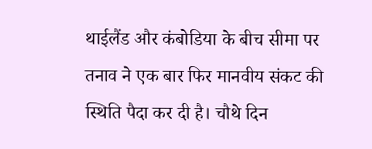थाईलैंड और कंबोडिया के बीच सीमा पर तनाव ने एक बार फिर मानवीय संकट की स्थिति पैदा कर दी है। चौथे दिन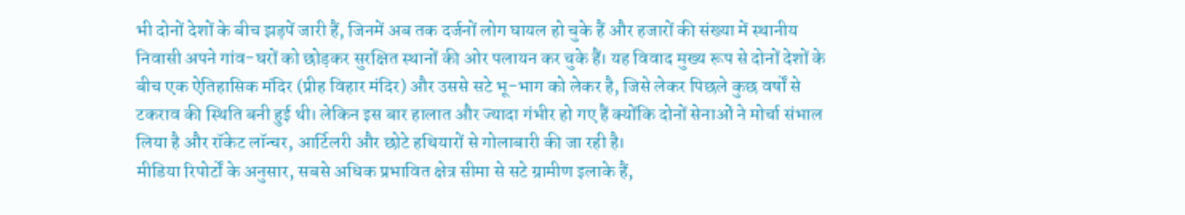भी दोनों देशों के बीच झड़पें जारी हैं, जिनमें अब तक दर्जनों लोग घायल हो चुके हैं और हजारों की संख्या में स्थानीय निवासी अपने गांव-घरों को छोड़कर सुरक्षित स्थानों की ओर पलायन कर चुके हैं। यह विवाद मुख्य रूप से दोनों देशों के बीच एक ऐतिहासिक मंदिर (प्रीह विहार मंदिर) और उससे सटे भू-भाग को लेकर है, जिसे लेकर पिछले कुछ वर्षों से टकराव की स्थिति बनी हुई थी। लेकिन इस बार हालात और ज्यादा गंभीर हो गए हैं क्योंकि दोनों सेनाओं ने मोर्चा संभाल लिया है और रॉकेट लॉन्चर, आर्टिलरी और छोटे हथियारों से गोलाबारी की जा रही है।
मीडिया रिपोर्टों के अनुसार, सबसे अधिक प्रभावित क्षेत्र सीमा से सटे ग्रामीण इलाके हैं,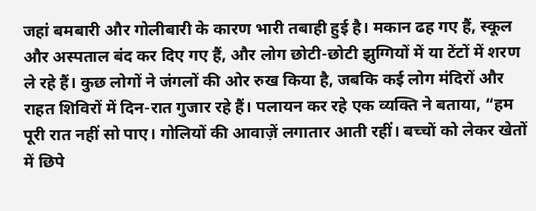जहां बमबारी और गोलीबारी के कारण भारी तबाही हुई है। मकान ढह गए हैं, स्कूल और अस्पताल बंद कर दिए गए हैं, और लोग छोटी-छोटी झुग्गियों में या टेंटों में शरण ले रहे हैं। कुछ लोगों ने जंगलों की ओर रुख किया है, जबकि कई लोग मंदिरों और राहत शिविरों में दिन-रात गुजार रहे हैं। पलायन कर रहे एक व्यक्ति ने बताया, “हम पूरी रात नहीं सो पाए। गोलियों की आवाज़ें लगातार आती रहीं। बच्चों को लेकर खेतों में छिपे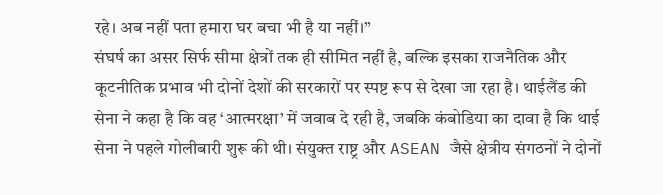रहे। अब नहीं पता हमारा घर बचा भी है या नहीं।”
संघर्ष का असर सिर्फ सीमा क्षेत्रों तक ही सीमित नहीं है, बल्कि इसका राजनैतिक और कूटनीतिक प्रभाव भी दोनों देशों की सरकारों पर स्पष्ट रूप से देखा जा रहा है। थाईलैंड की सेना ने कहा है कि वह ‘आत्मरक्षा’ में जवाब दे रही है, जबकि कंबोडिया का दावा है कि थाई सेना ने पहले गोलीबारी शुरू की थी। संयुक्त राष्ट्र और ASEAN जैसे क्षेत्रीय संगठनों ने दोनों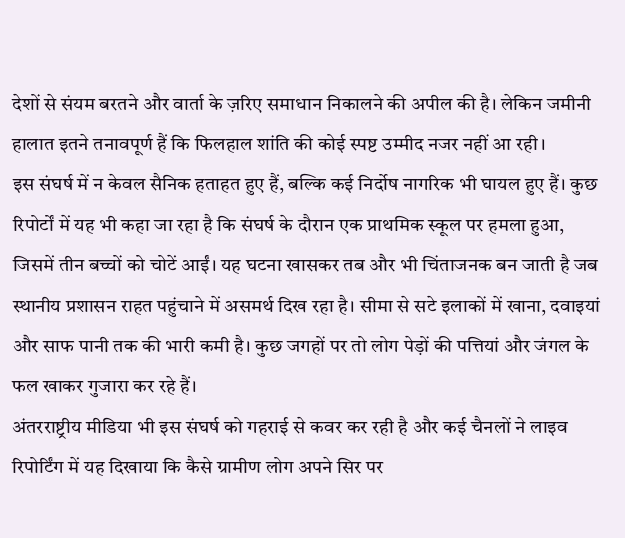देशों से संयम बरतने और वार्ता के ज़रिए समाधान निकालने की अपील की है। लेकिन जमीनी हालात इतने तनावपूर्ण हैं कि फिलहाल शांति की कोई स्पष्ट उम्मीद नजर नहीं आ रही।
इस संघर्ष में न केवल सैनिक हताहत हुए हैं, बल्कि कई निर्दोष नागरिक भी घायल हुए हैं। कुछ रिपोर्टों में यह भी कहा जा रहा है कि संघर्ष के दौरान एक प्राथमिक स्कूल पर हमला हुआ, जिसमें तीन बच्चों को चोटें आईं। यह घटना खासकर तब और भी चिंताजनक बन जाती है जब स्थानीय प्रशासन राहत पहुंचाने में असमर्थ दिख रहा है। सीमा से सटे इलाकों में खाना, दवाइयां और साफ पानी तक की भारी कमी है। कुछ जगहों पर तो लोग पेड़ों की पत्तियां और जंगल के फल खाकर गुजारा कर रहे हैं।
अंतरराष्ट्रीय मीडिया भी इस संघर्ष को गहराई से कवर कर रही है और कई चैनलों ने लाइव रिपोर्टिंग में यह दिखाया कि कैसे ग्रामीण लोग अपने सिर पर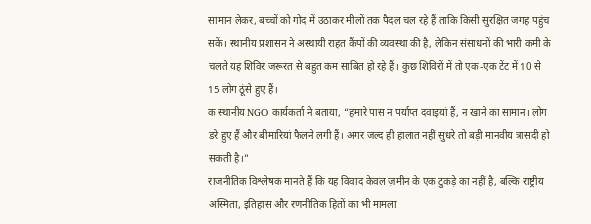सामान लेकर, बच्चों को गोद में उठाकर मीलों तक पैदल चल रहे हैं ताकि किसी सुरक्षित जगह पहुंच सकें। स्थानीय प्रशासन ने अस्थायी राहत कैंपों की व्यवस्था की है, लेकिन संसाधनों की भारी कमी के चलते यह शिविर जरूरत से बहुत कम साबित हो रहे हैं। कुछ शिविरों में तो एक-एक टेंट में 10 से 15 लोग ठूंसे हुए हैं।
क स्थानीय NGO कार्यकर्ता ने बताया, “हमारे पास न पर्याप्त दवाइयां हैं, न खाने का सामान। लोग डरे हुए हैं और बीमारियां फैलने लगी हैं। अगर जल्द ही हालात नहीं सुधरे तो बड़ी मानवीय त्रासदी हो सकती है।”
राजनीतिक विश्लेषक मानते हैं कि यह विवाद केवल ज़मीन के एक टुकड़े का नहीं है, बल्कि राष्ट्रीय अस्मिता, इतिहास और रणनीतिक हितों का भी मामला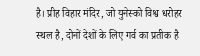है। प्रीह विहार मंदिर, जो युनेस्को विश्व धरोहर स्थल है, दोनों देशों के लिए गर्व का प्रतीक है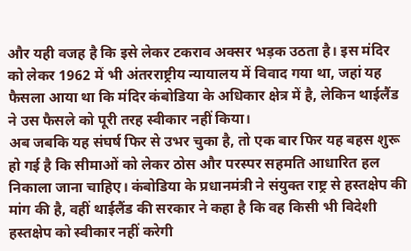और यही वजह है कि इसे लेकर टकराव अक्सर भड़क उठता है। इस मंदिर को लेकर 1962 में भी अंतरराष्ट्रीय न्यायालय में विवाद गया था, जहां यह फैसला आया था कि मंदिर कंबोडिया के अधिकार क्षेत्र में है, लेकिन थाईलैंड ने उस फैसले को पूरी तरह स्वीकार नहीं किया।
अब जबकि यह संघर्ष फिर से उभर चुका है, तो एक बार फिर यह बहस शुरू हो गई है कि सीमाओं को लेकर ठोस और परस्पर सहमति आधारित हल निकाला जाना चाहिए। कंबोडिया के प्रधानमंत्री ने संयुक्त राष्ट्र से हस्तक्षेप की मांग की है, वहीं थाईलैंड की सरकार ने कहा है कि वह किसी भी विदेशी हस्तक्षेप को स्वीकार नहीं करेगी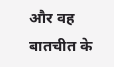और वह बातचीत के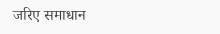जरिए समाधान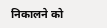निकालने को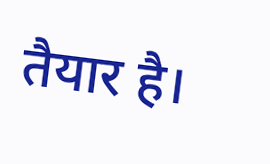तैयार है।